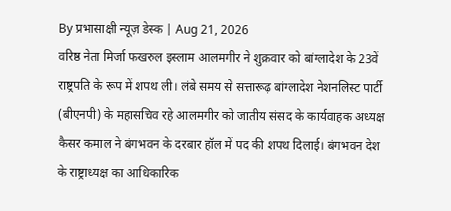By प्रभासाक्षी न्यूज़ डेस्क | Aug 21, 2026
वरिष्ठ नेता मिर्जा फखरुल इस्लाम आलमगीर ने शुक्रवार को बांग्लादेश के 23वें राष्ट्रपति के रूप में शपथ ली। लंबे समय से सत्तारूढ़ बांग्लादेश नेशनलिस्ट पार्टी (बीएनपी) के महासचिव रहे आलमगीर को जातीय संसद के कार्यवाहक अध्यक्ष कैसर कमाल ने बंगभवन के दरबार हॉल में पद की शपथ दिलाई। बंगभवन देश के राष्ट्राध्यक्ष का आधिकारिक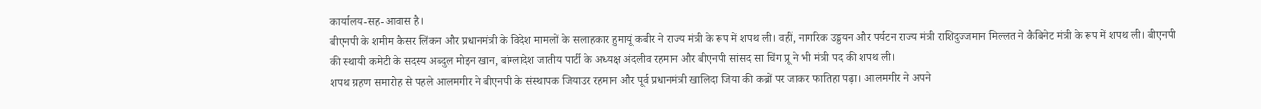कार्यालय-सह-आवास है।
बीएनपी के शमीम कैसर लिंकन और प्रधानमंत्री के विदेश मामलों के सलाहकार हुमायूं कबीर ने राज्य मंत्री के रूप में शपथ ली। वहीं, नागरिक उड्डयन और पर्यटन राज्य मंत्री राशिदुज्जमान मिल्लत ने कैबिनेट मंत्री के रूप में शपथ ली। बीएनपी की स्थायी कमेटी के सदस्य अब्दुल मोइन खान, बांग्लादेश जातीय पार्टी के अध्यक्ष अंदलीव रहमान और बीएनपी सांसद सा चिंग प्रू ने भी मंत्री पद की शपथ ली।
शपथ ग्रहण समारोह से पहले आलमगीर ने बीएनपी के संस्थापक जियाउर रहमान और पूर्व प्रधानमंत्री खालिदा जिया की कब्रों पर जाकर फातिहा पढ़ा। आलमगीर ने अपने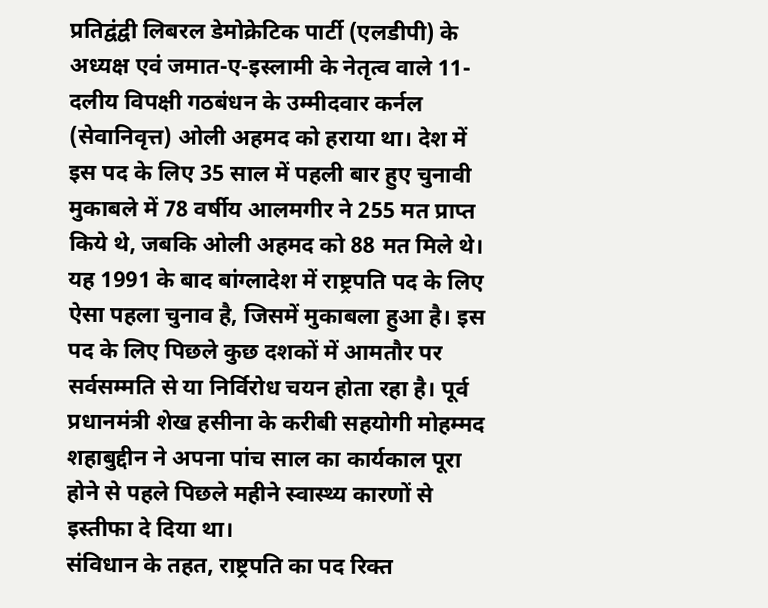प्रतिद्वंद्वी लिबरल डेमोक्रेटिक पार्टी (एलडीपी) के अध्यक्ष एवं जमात-ए-इस्लामी के नेतृत्व वाले 11-दलीय विपक्षी गठबंधन के उम्मीदवार कर्नल (सेवानिवृत्त) ओली अहमद को हराया था। देश में इस पद के लिए 35 साल में पहली बार हुए चुनावी मुकाबले में 78 वर्षीय आलमगीर ने 255 मत प्राप्त किये थे, जबकि ओली अहमद को 88 मत मिले थे।
यह 1991 के बाद बांग्लादेश में राष्ट्रपति पद के लिए ऐसा पहला चुनाव है, जिसमें मुकाबला हुआ है। इस पद के लिए पिछले कुछ दशकों में आमतौर पर सर्वसम्मति से या निर्विरोध चयन होता रहा है। पूर्व प्रधानमंत्री शेख हसीना के करीबी सहयोगी मोहम्मद शहाबुद्दीन ने अपना पांच साल का कार्यकाल पूरा होने से पहले पिछले महीने स्वास्थ्य कारणों से इस्तीफा दे दिया था।
संविधान के तहत, राष्ट्रपति का पद रिक्त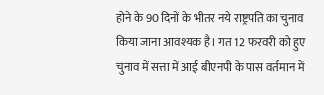होने के 90 दिनों के भीतर नये राष्ट्रपति का चुनाव किया जाना आवश्यक है। गत 12 फरवरी को हुए चुनाव में सत्ता में आई बीएनपी के पास वर्तमान में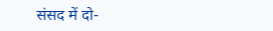संसद में दो-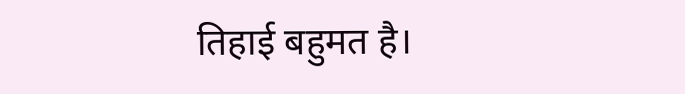तिहाई बहुमत है।